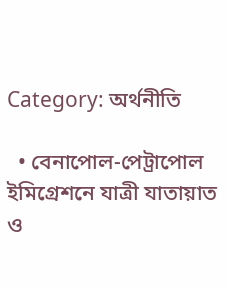Category: অর্থনীতি

  • বেনাপোল-পেট্রাপোল ইমিগ্রেশনে যাত্রী যাতায়াত ও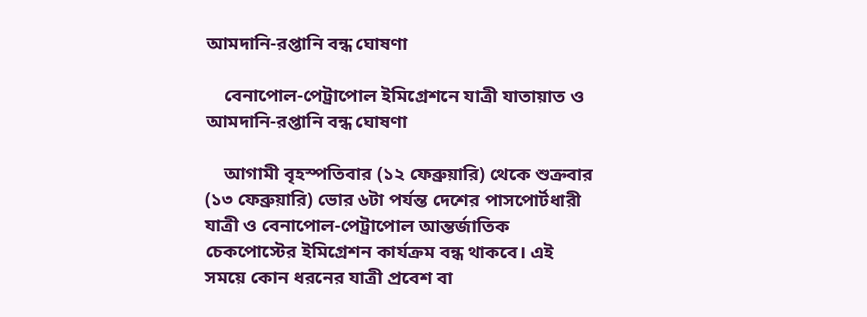আমদানি-রপ্তানি বন্ধ ঘোষণা

    বেনাপোল-পেট্রাপোল ইমিগ্রেশনে যাত্রী যাতায়াত ও আমদানি-রপ্তানি বন্ধ ঘোষণা

    আগামী বৃহস্পতিবার (১২ ফেব্রুয়ারি) থেকে শুক্রবার (১৩ ফেব্রুয়ারি) ভোর ৬টা পর্যন্ত দেশের পাসপোর্টধারী যাত্রী ও বেনাপোল-পেট্রাপোল আন্তর্জাতিক চেকপোস্টের ইমিগ্রেশন কার্যক্রম বন্ধ থাকবে। এই সময়ে কোন ধরনের যাত্রী প্রবেশ বা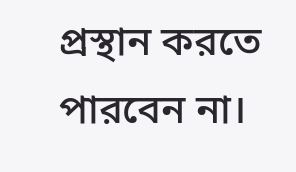প্রস্থান করতে পারবেন না।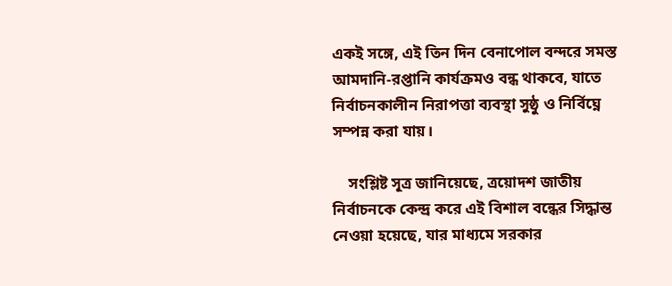একই সঙ্গে, এই তিন দিন বেনাপোল বন্দরে সমস্ত আমদানি-রপ্তানি কার্যক্রমও বন্ধ থাকবে, যাতে নির্বাচনকালীন নিরাপত্তা ব্যবস্থা সুষ্ঠু ও নির্বিঘ্নে সম্পন্ন করা যায়।

    সংশ্লিষ্ট সূত্র জানিয়েছে, ত্রয়োদশ জাতীয় নির্বাচনকে কেন্দ্র করে এই বিশাল বন্ধের সিদ্ধান্ত নেওয়া হয়েছে, যার মাধ্যমে সরকার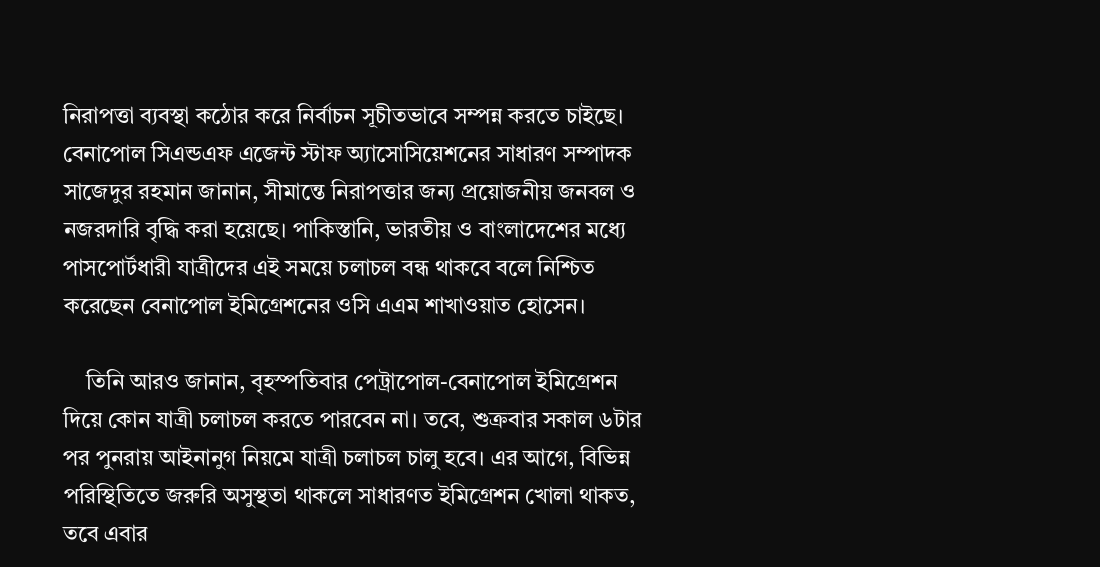নিরাপত্তা ব্যবস্থা কঠোর করে নির্বাচন সূচীতভাবে সম্পন্ন করতে চাইছে। বেনাপোল সিএন্ডএফ এজেন্ট স্টাফ অ্যাসোসিয়েশনের সাধারণ সম্পাদক সাজেদুর রহমান জানান, সীমান্তে নিরাপত্তার জন্য প্রয়োজনীয় জনবল ও নজরদারি বৃদ্ধি করা হয়েছে। পাকিস্তানি, ভারতীয় ও বাংলাদেশের মধ্যে পাসপোর্টধারী যাত্রীদের এই সময়ে চলাচল বন্ধ থাকবে বলে নিশ্চিত করেছেন বেনাপোল ইমিগ্রেশনের ওসি এএম শাখাওয়াত হোসেন।

    তিনি আরও জানান, বৃহস্পতিবার পেট্রাপোল-বেনাপোল ইমিগ্রেশন দিয়ে কোন যাত্রী চলাচল করতে পারবেন না। তবে, শুক্রবার সকাল ৬টার পর পুনরায় আইনানুগ নিয়মে যাত্রী চলাচল চালু হবে। এর আগে, বিভিন্ন পরিস্থিতিতে জরুরি অসুস্থতা থাকলে সাধারণত ইমিগ্রেশন খোলা থাকত, তবে এবার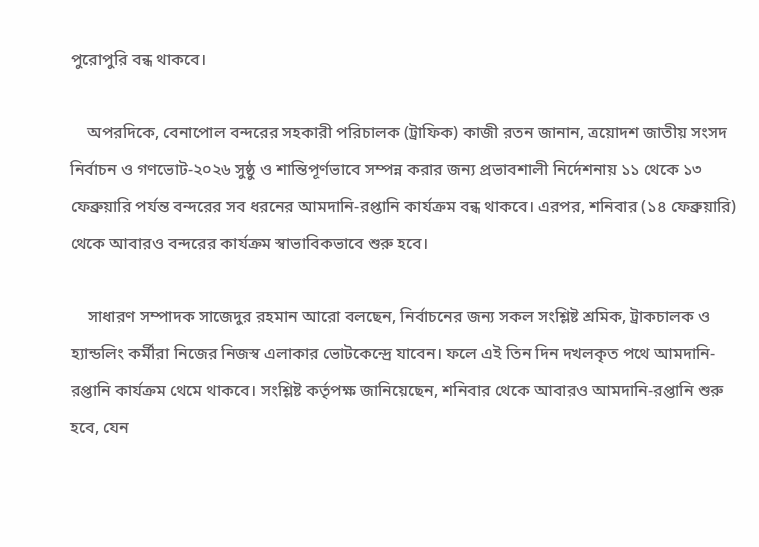পুরোপুরি বন্ধ থাকবে।

    অপরদিকে, বেনাপোল বন্দরের সহকারী পরিচালক (ট্রাফিক) কাজী রতন জানান, ত্রয়োদশ জাতীয় সংসদ নির্বাচন ও গণভোট-২০২৬ সুষ্ঠু ও শান্তিপূর্ণভাবে সম্পন্ন করার জন্য প্রভাবশালী নির্দেশনায় ১১ থেকে ১৩ ফেব্রুয়ারি পর্যন্ত বন্দরের সব ধরনের আমদানি-রপ্তানি কার্যক্রম বন্ধ থাকবে। এরপর, শনিবার (১৪ ফেব্রুয়ারি) থেকে আবারও বন্দরের কার্যক্রম স্বাভাবিকভাবে শুরু হবে।

    সাধারণ সম্পাদক সাজেদুর রহমান আরো বলছেন, নির্বাচনের জন্য সকল সংশ্লিষ্ট শ্রমিক, ট্রাকচালক ও হ্যান্ডলিং কর্মীরা নিজের নিজস্ব এলাকার ভোটকেন্দ্রে যাবেন। ফলে এই তিন দিন দখলকৃত পথে আমদানি-রপ্তানি কার্যক্রম থেমে থাকবে। সংশ্লিষ্ট কর্তৃপক্ষ জানিয়েছেন, শনিবার থেকে আবারও আমদানি-রপ্তানি শুরু হবে, যেন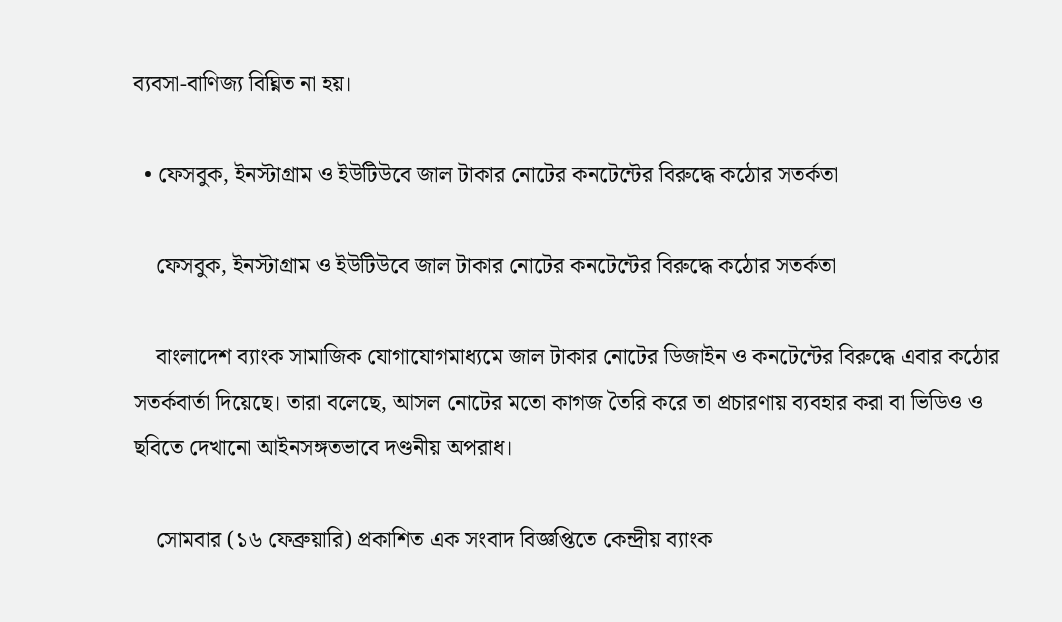ব্যবসা-বাণিজ্য বিঘ্নিত না হয়।

  • ফেসবুক, ইনস্টাগ্রাম ও ইউটিউবে জাল টাকার নোটের কনটেন্টের বিরুদ্ধে কঠোর সতর্কতা

    ফেসবুক, ইনস্টাগ্রাম ও ইউটিউবে জাল টাকার নোটের কনটেন্টের বিরুদ্ধে কঠোর সতর্কতা

    বাংলাদেশ ব্যাংক সামাজিক যোগাযোগমাধ্যমে জাল টাকার নোটের ডিজাইন ও কনটেন্টের বিরুদ্ধে এবার কঠোর সতর্কবার্তা দিয়েছে। তারা বলেছে, আসল নোটের মতো কাগজ তৈরি করে তা প্রচারণায় ব্যবহার করা বা ভিডিও ও ছবিতে দেখানো আইনসঙ্গতভাবে দণ্ডনীয় অপরাধ।

    সোমবার (১৬ ফেব্রুয়ারি) প্রকাশিত এক সংবাদ বিজ্ঞপ্তিতে কেন্দ্রীয় ব্যাংক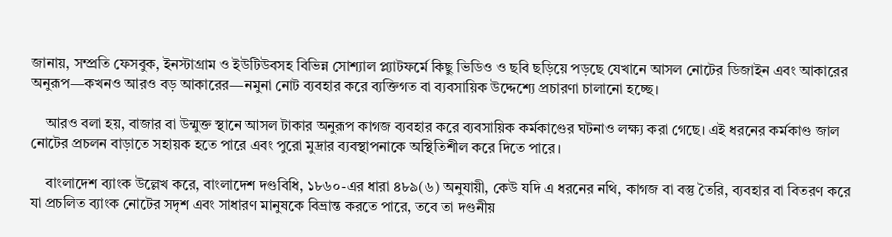জানায়, সম্প্রতি ফেসবুক, ইনস্টাগ্রাম ও ইউটিউবসহ বিভিন্ন সোশ্যাল প্ল্যাটফর্মে কিছু ভিডিও ও ছবি ছড়িয়ে পড়ছে যেখানে আসল নোটের ডিজাইন এবং আকারের অনুরূপ—কখনও আরও বড় আকারের—নমুনা নোট ব্যবহার করে ব্যক্তিগত বা ব্যবসায়িক উদ্দেশ্যে প্রচারণা চালানো হচ্ছে।

    আরও বলা হয়, বাজার বা উন্মুক্ত স্থানে আসল টাকার অনুরূপ কাগজ ব্যবহার করে ব্যবসায়িক কর্মকাণ্ডের ঘটনাও লক্ষ্য করা গেছে। এই ধরনের কর্মকাণ্ড জাল নোটের প্রচলন বাড়াতে সহায়ক হতে পারে এবং পুরো মুদ্রার ব্যবস্থাপনাকে অস্থিতিশীল করে দিতে পারে।

    বাংলাদেশ ব্যাংক উল্লেখ করে, বাংলাদেশ দণ্ডবিধি, ১৮৬০-এর ধারা ৪৮৯(৬) অনুযায়ী, কেউ যদি এ ধরনের নথি, কাগজ বা বস্তু তৈরি, ব্যবহার বা বিতরণ করে যা প্রচলিত ব্যাংক নোটের সদৃশ এবং সাধারণ মানুষকে বিভ্রান্ত করতে পারে, তবে তা দণ্ডনীয়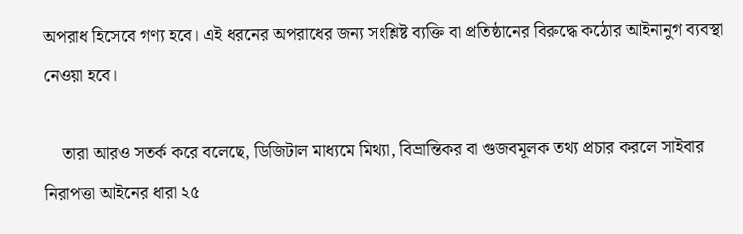অপরাধ হিসেবে গণ্য হবে। এই ধরনের অপরাধের জন্য সংশ্লিষ্ট ব্যক্তি বা প্রতিষ্ঠানের বিরুদ্ধে কঠোর আইনানুগ ব্যবস্থা নেওয়া হবে।

    তারা আরও সতর্ক করে বলেছে, ডিজিটাল মাধ্যমে মিথ্যা, বিভ্রান্তিকর বা গুজবমূলক তথ্য প্রচার করলে সাইবার নিরাপত্তা আইনের ধারা ২৫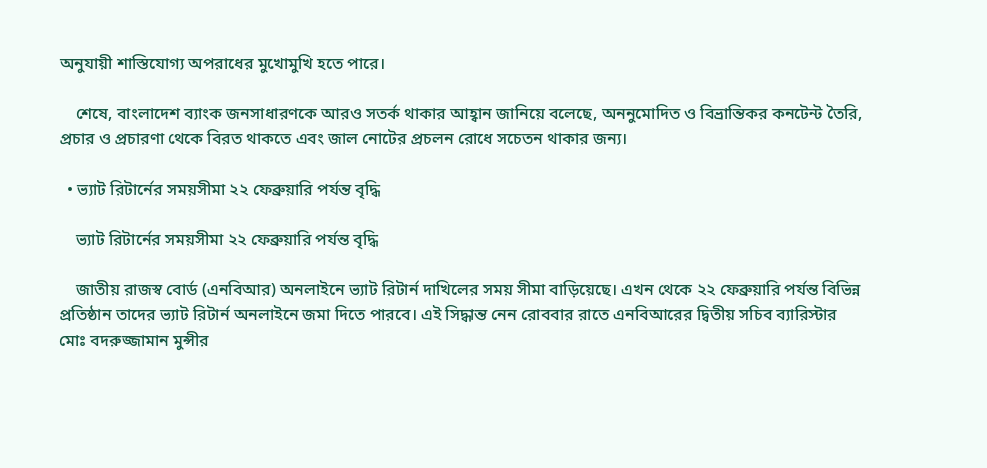অনুযায়ী শাস্তিযোগ্য অপরাধের মুখোমুখি হতে পারে।

    শেষে, বাংলাদেশ ব্যাংক জনসাধারণকে আরও সতর্ক থাকার আহ্বান জানিয়ে বলেছে, অননুমোদিত ও বিভ্রান্তিকর কনটেন্ট তৈরি, প্রচার ও প্রচারণা থেকে বিরত থাকতে এবং জাল নোটের প্রচলন রোধে সচেতন থাকার জন্য।

  • ভ্যাট রিটার্নের সময়সীমা ২২ ফেব্রুয়ারি পর্যন্ত বৃদ্ধি

    ভ্যাট রিটার্নের সময়সীমা ২২ ফেব্রুয়ারি পর্যন্ত বৃদ্ধি

    জাতীয় রাজস্ব বোর্ড (এনবিআর) অনলাইনে ভ্যাট রিটার্ন দাখিলের সময় সীমা বাড়িয়েছে। এখন থেকে ২২ ফেব্রুয়ারি পর্যন্ত বিভিন্ন প্রতিষ্ঠান তাদের ভ্যাট রিটার্ন অনলাইনে জমা দিতে পারবে। এই সিদ্ধান্ত নেন রোববার রাতে এনবিআরের দ্বিতীয় সচিব ব্যারিস্টার মোঃ বদরুজ্জামান মুন্সীর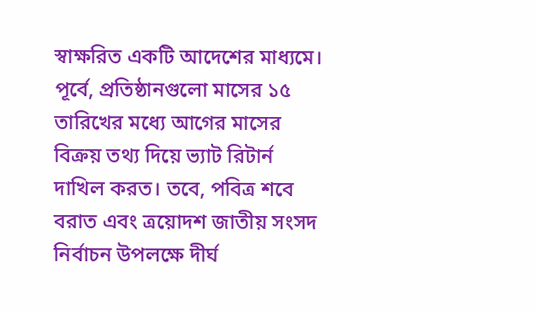স্বাক্ষরিত একটি আদেশের মাধ্যমে। পূর্বে, প্রতিষ্ঠানগুলো মাসের ১৫ তারিখের মধ্যে আগের মাসের বিক্রয় তথ্য দিয়ে ভ্যাট রিটার্ন দাখিল করত। তবে, পবিত্র শবে বরাত এবং ত্রয়োদশ জাতীয় সংসদ নির্বাচন উপলক্ষে দীর্ঘ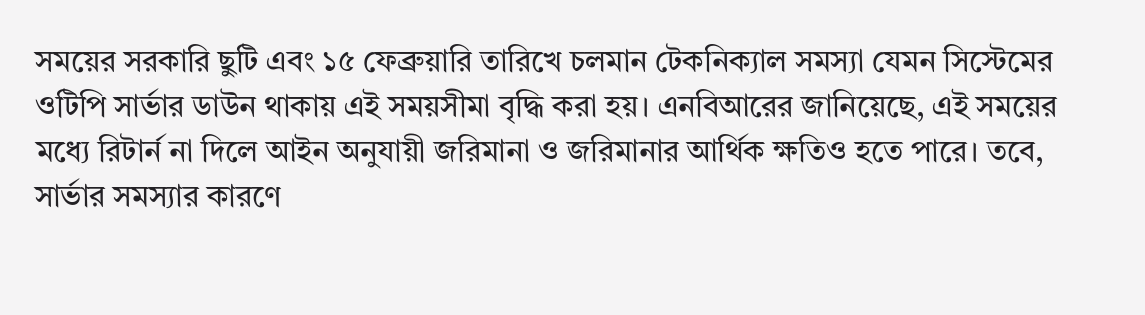সময়ের সরকারি ছুটি এবং ১৫ ফেব্রুয়ারি তারিখে চলমান টেকনিক্যাল সমস্যা যেমন সিস্টেমের ওটিপি সার্ভার ডাউন থাকায় এই সময়সীমা বৃদ্ধি করা হয়। এনবিআরের জানিয়েছে, এই সময়ের মধ্যে রিটার্ন না দিলে আইন অনুযায়ী জরিমানা ও জরিমানার আর্থিক ক্ষতিও হতে পারে। তবে, সার্ভার সমস্যার কারণে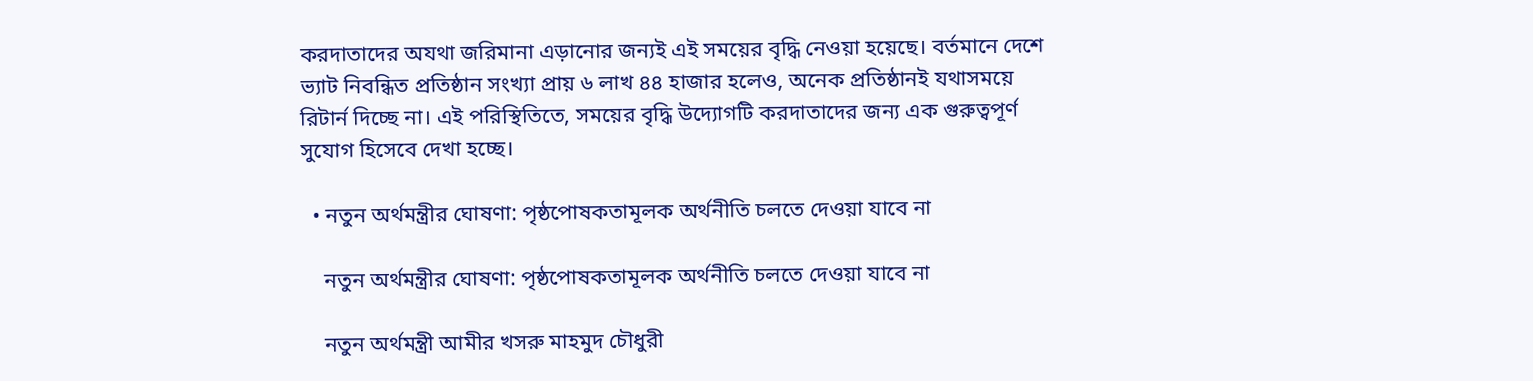করদাতাদের অযথা জরিমানা এড়ানোর জন্যই এই সময়ের বৃদ্ধি নেওয়া হয়েছে। বর্তমানে দেশে ভ্যাট নিবন্ধিত প্রতিষ্ঠান সংখ্যা প্রায় ৬ লাখ ৪৪ হাজার হলেও, অনেক প্রতিষ্ঠানই যথাসময়ে রিটার্ন দিচ্ছে না। এই পরিস্থিতিতে, সময়ের বৃদ্ধি উদ্যোগটি করদাতাদের জন্য এক গুরুত্বপূর্ণ সুযোগ হিসেবে দেখা হচ্ছে।

  • নতুন অর্থমন্ত্রীর ঘোষণা: পৃষ্ঠপোষকতামূলক অর্থনীতি চলতে দেওয়া যাবে না

    নতুন অর্থমন্ত্রীর ঘোষণা: পৃষ্ঠপোষকতামূলক অর্থনীতি চলতে দেওয়া যাবে না

    নতুন অর্থমন্ত্রী আমীর খসরু মাহমুদ চৌধুরী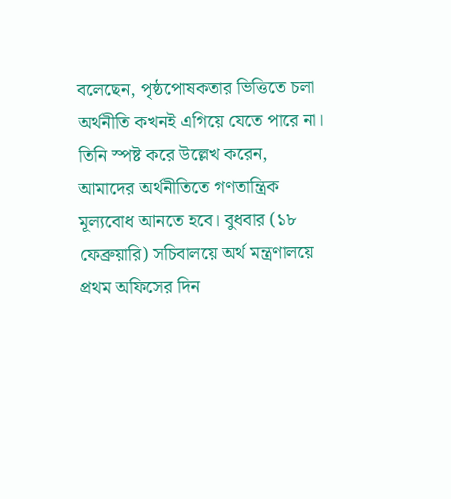বলেছেন, পৃষ্ঠপোষকতার ভিত্তিতে চলা অর্থনীতি কখনই এগিয়ে যেতে পারে না। তিনি স্পষ্ট করে উল্লেখ করেন, আমাদের অর্থনীতিতে গণতান্ত্রিক মূল্যবোধ আনতে হবে। বুধবার (১৮ ফেব্রুয়ারি) সচিবালয়ে অর্থ মন্ত্রণালয়ে প্রথম অফিসের দিন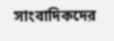সাংবাদিকদের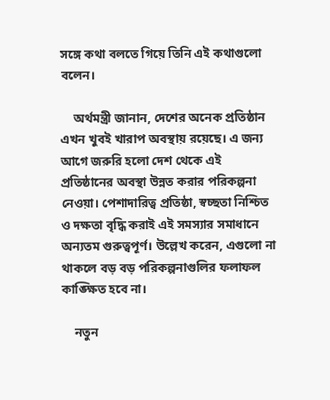সঙ্গে কথা বলতে গিয়ে তিনি এই কথাগুলো বলেন।

    অর্থমন্ত্রী জানান, দেশের অনেক প্রতিষ্ঠান এখন খুবই খারাপ অবস্থায় রয়েছে। এ জন্য আগে জরুরি হলো দেশ থেকে এই প্রতিষ্ঠানের অবস্থা উন্নত করার পরিকল্পনা নেওয়া। পেশাদারিত্ব প্রতিষ্ঠা, স্বচ্ছতা নিশ্চিত ও দক্ষতা বৃদ্ধি করাই এই সমস্যার সমাধানে অন্যতম গুরুত্বপূর্ণ। উল্লেখ করেন, এগুলো না থাকলে বড় বড় পরিকল্পনাগুলির ফলাফল কাঙ্ক্ষিত হবে না।

    নতুন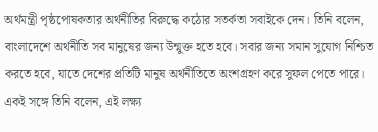অর্থমন্ত্রী পৃষ্ঠপোষকতার অর্থনীতির বিরুদ্ধে কঠোর সতর্কতা সবাইকে দেন। তিনি বলেন, বাংলাদেশে অর্থনীতি সব মানুষের জন্য উন্মুক্ত হতে হবে। সবার জন্য সমান সুযোগ নিশ্চিত করতে হবে, যাতে দেশের প্রতিটি মানুষ অর্থনীতিতে অংশগ্রহণ করে সুফল পেতে পারে। একই সঙ্গে তিনি বলেন, এই লক্ষ্য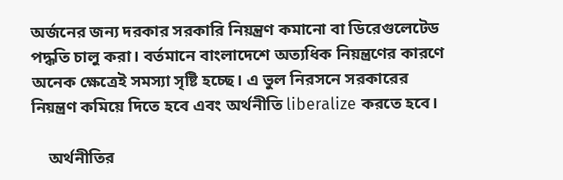অর্জনের জন্য দরকার সরকারি নিয়ন্ত্রণ কমানো বা ডিরেগুলেটেড পদ্ধতি চালু করা। বর্তমানে বাংলাদেশে অত্যধিক নিয়ন্ত্রণের কারণে অনেক ক্ষেত্রেই সমস্যা সৃষ্টি হচ্ছে। এ ভুল নিরসনে সরকারের নিয়ন্ত্রণ কমিয়ে দিতে হবে এবং অর্থনীতি liberalize করতে হবে।

    অর্থনীতির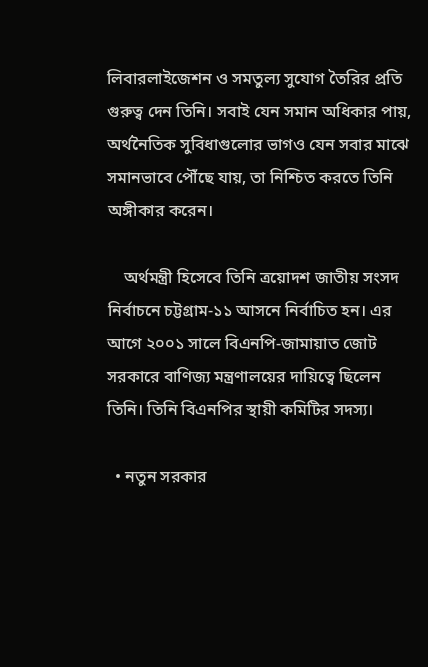লিবারলাইজেশন ও সমতুল্য সুযোগ তৈরির প্রতি গুরুত্ব দেন তিনি। সবাই যেন সমান অধিকার পায়, অর্থনৈতিক সুবিধাগুলোর ভাগও যেন সবার মাঝে সমানভাবে পৌঁছে যায়, তা নিশ্চিত করতে তিনি অঙ্গীকার করেন।

    অর্থমন্ত্রী হিসেবে তিনি ত্রয়োদশ জাতীয় সংসদ নির্বাচনে চট্টগ্রাম-১১ আসনে নির্বাচিত হন। এর আগে ২০০১ সালে বিএনপি-জামায়াত জোট সরকারে বাণিজ্য মন্ত্রণালয়ের দায়িত্বে ছিলেন তিনি। তিনি বিএনপির স্থায়ী কমিটির সদস্য।

  • নতুন সরকার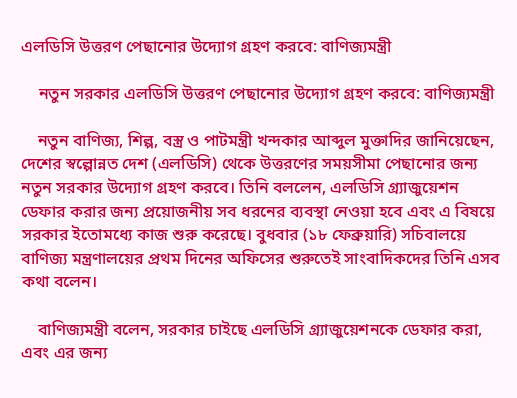এলডিসি উত্তরণ পেছানোর উদ্যোগ গ্রহণ করবে: বাণিজ্যমন্ত্রী

    নতুন সরকার এলডিসি উত্তরণ পেছানোর উদ্যোগ গ্রহণ করবে: বাণিজ্যমন্ত্রী

    নতুন বাণিজ্য, শিল্প, বস্ত্র ও পাটমন্ত্রী খন্দকার আব্দুল মুক্তাদির জানিয়েছেন, দেশের স্বল্পোন্নত দেশ (এলডিসি) থেকে উত্তরণের সময়সীমা পেছানোর জন্য নতুন সরকার উদ্যোগ গ্রহণ করবে। তিনি বললেন, এলডিসি গ্র্যাজুয়েশন ডেফার করার জন্য প্রয়োজনীয় সব ধরনের ব্যবস্থা নেওয়া হবে এবং এ বিষয়ে সরকার ইতোমধ্যে কাজ শুরু করেছে। বুধবার (১৮ ফেব্রুয়ারি) সচিবালয়ে বাণিজ্য মন্ত্রণালয়ের প্রথম দিনের অফিসের শুরুতেই সাংবাদিকদের তিনি এসব কথা বলেন।

    বাণিজ্যমন্ত্রী বলেন, সরকার চাইছে এলডিসি গ্র্যাজুয়েশনকে ডেফার করা, এবং এর জন্য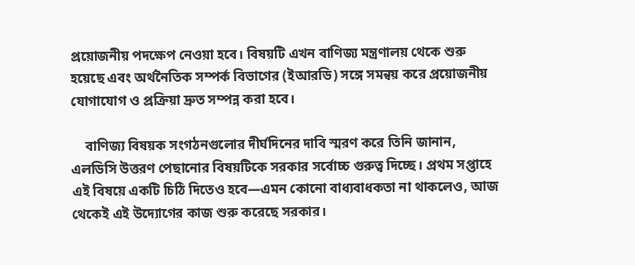প্রয়োজনীয় পদক্ষেপ নেওয়া হবে। বিষয়টি এখন বাণিজ্য মন্ত্রণালয় থেকে শুরু হয়েছে এবং অর্থনৈতিক সম্পর্ক বিভাগের (ইআরডি) সঙ্গে সমন্বয় করে প্রয়োজনীয় যোগাযোগ ও প্রক্রিয়া দ্রুত সম্পন্ন করা হবে।

    বাণিজ্য বিষয়ক সংগঠনগুলোর দীর্ঘদিনের দাবি স্মরণ করে তিনি জানান, এলডিসি উত্তরণ পেছানোর বিষয়টিকে সরকার সর্বোচ্চ গুরুত্ব দিচ্ছে। প্রথম সপ্তাহে এই বিষয়ে একটি চিঠি দিতেও হবে—এমন কোনো বাধ্যবাধকতা না থাকলেও, আজ থেকেই এই উদ্যোগের কাজ শুরু করেছে সরকার।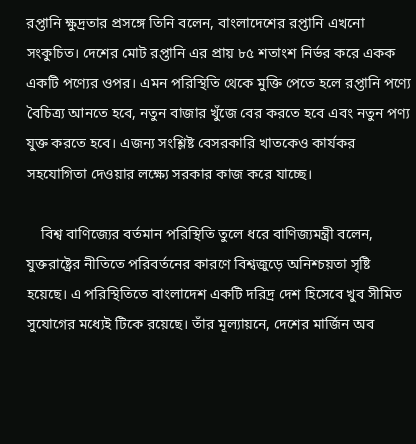রপ্তানি ক্ষুদ্রতার প্রসঙ্গে তিনি বলেন, বাংলাদেশের রপ্তানি এখনো সংকুচিত। দেশের মোট রপ্তানি এর প্রায় ৮৫ শতাংশ নির্ভর করে একক একটি পণ্যের ওপর। এমন পরিস্থিতি থেকে মুক্তি পেতে হলে রপ্তানি পণ্যে বৈচিত্র্য আনতে হবে, নতুন বাজার খুঁজে বের করতে হবে এবং নতুন পণ্য যুক্ত করতে হবে। এজন্য সংশ্লিষ্ট বেসরকারি খাতকেও কার্যকর সহযোগিতা দেওয়ার লক্ষ্যে সরকার কাজ করে যাচ্ছে।

    বিশ্ব বাণিজ্যের বর্তমান পরিস্থিতি তুলে ধরে বাণিজ্যমন্ত্রী বলেন, যুক্তরাষ্ট্রের নীতিতে পরিবর্তনের কারণে বিশ্বজুড়ে অনিশ্চয়তা সৃষ্টি হয়েছে। এ পরিস্থিতিতে বাংলাদেশ একটি দরিদ্র দেশ হিসেবে খুব সীমিত সুযোগের মধ্যেই টিকে রয়েছে। তাঁর মূল্যায়নে, দেশের মার্জিন অব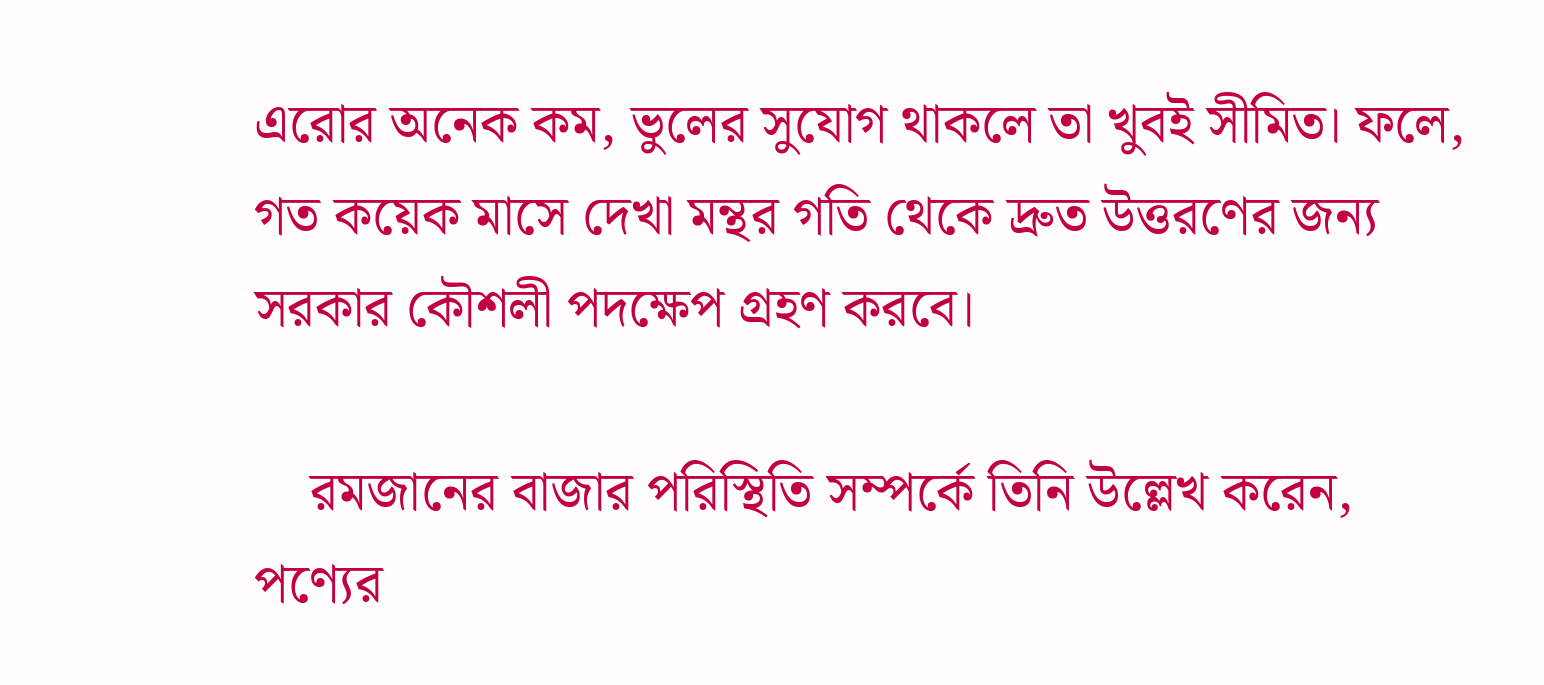এরোর অনেক কম, ভুলের সুযোগ থাকলে তা খুবই সীমিত। ফলে, গত কয়েক মাসে দেখা মন্থর গতি থেকে দ্রুত উত্তরণের জন্য সরকার কৌশলী পদক্ষেপ গ্রহণ করবে।

    রমজানের বাজার পরিস্থিতি সম্পর্কে তিনি উল্লেখ করেন, পণ্যের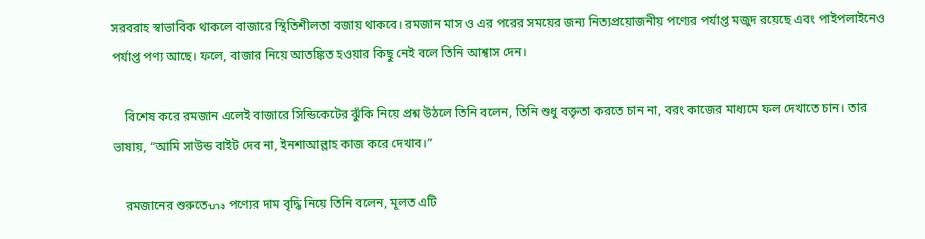সরবরাহ স্বাভাবিক থাকলে বাজারে স্থিতিশীলতা বজায় থাকবে। রমজান মাস ও এর পরের সময়ের জন্য নিত্যপ্রয়োজনীয় পণ্যের পর্যাপ্ত মজুদ রয়েছে এবং পাইপলাইনেও পর্যাপ্ত পণ্য আছে। ফলে, বাজার নিয়ে আতঙ্কিত হওয়ার কিছু নেই বলে তিনি আশ্বাস দেন।

    বিশেষ করে রমজান এলেই বাজারে সিন্ডিকেটের ঝুঁকি নিয়ে প্রশ্ন উঠলে তিনি বলেন, তিনি শুধু বক্তৃতা করতে চান না, বরং কাজের মাধ্যমে ফল দেখাতে চান। তার ভাষায়, “আমি সাউন্ড বাইট দেব না, ইনশাআল্লাহ কাজ করে দেখাব।”

    রমজানের শুরুতেบาง পণ্যের দাম বৃদ্ধি নিয়ে তিনি বলেন, মূলত এটি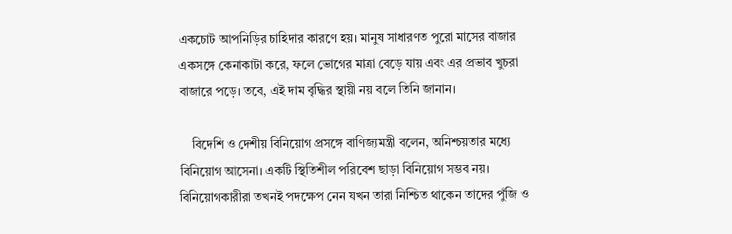একচোট আপনিড়ির চাহিদার কারণে হয়। মানুষ সাধারণত পুরো মাসের বাজার একসঙ্গে কেনাকাটা করে, ফলে ভোগের মাত্রা বেড়ে যায় এবং এর প্রভাব খুচরা বাজারে পড়ে। তবে, এই দাম বৃদ্ধির স্থায়ী নয় বলে তিনি জানান।

    বিদেশি ও দেশীয় বিনিয়োগ প্রসঙ্গে বাণিজ্যমন্ত্রী বলেন, অনিশ্চয়তার মধ্যে বিনিয়োগ আসেনা। একটি স্থিতিশীল পরিবেশ ছাড়া বিনিয়োগ সম্ভব নয়। বিনিয়োগকারীরা তখনই পদক্ষেপ নেন যখন তারা নিশ্চিত থাকেন তাদের পুঁজি ও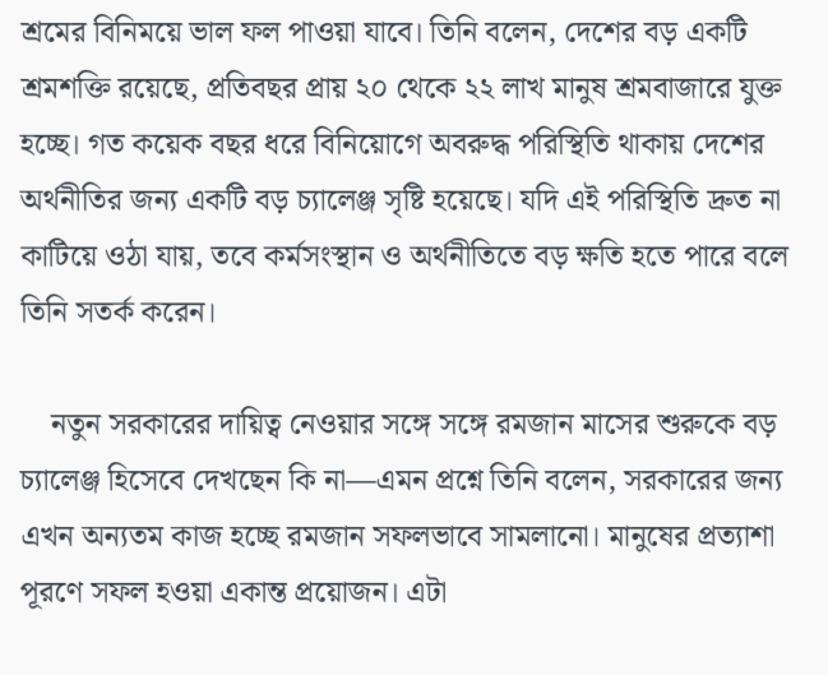শ্রমের বিনিময়ে ভাল ফল পাওয়া যাবে। তিনি বলেন, দেশের বড় একটি শ্রমশক্তি রয়েছে, প্রতিবছর প্রায় ২০ থেকে ২২ লাখ মানুষ শ্রমবাজারে যুক্ত হচ্ছে। গত কয়েক বছর ধরে বিনিয়োগে অবরুদ্ধ পরিস্থিতি থাকায় দেশের অর্থনীতির জন্য একটি বড় চ্যালেঞ্জ সৃষ্টি হয়েছে। যদি এই পরিস্থিতি দ্রুত না কাটিয়ে ওঠা যায়, তবে কর্মসংস্থান ও অর্থনীতিতে বড় ক্ষতি হতে পারে বলে তিনি সতর্ক করেন।

    নতুন সরকারের দায়িত্ব নেওয়ার সঙ্গে সঙ্গে রমজান মাসের শুরুকে বড় চ্যালেঞ্জ হিসেবে দেখছেন কি না—এমন প্রশ্নে তিনি বলেন, সরকারের জন্য এখন অন্যতম কাজ হচ্ছে রমজান সফলভাবে সামলানো। মানুষের প্রত্যাশা পূরণে সফল হওয়া একান্ত প্রয়োজন। এটা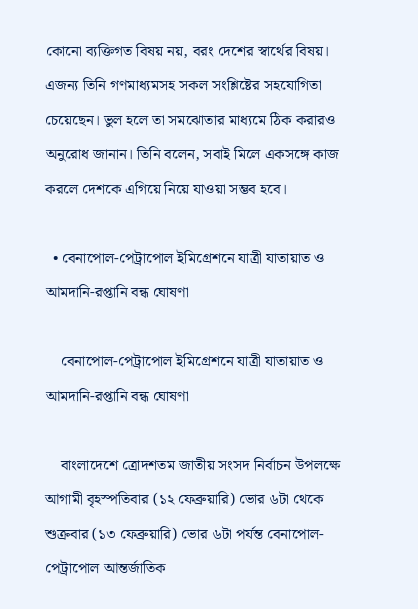কোনো ব্যক্তিগত বিষয় নয়, বরং দেশের স্বার্থের বিষয়। এজন্য তিনি গণমাধ্যমসহ সকল সংশ্লিষ্টের সহযোগিতা চেয়েছেন। ভুল হলে তা সমঝোতার মাধ্যমে ঠিক করারও অনুরোধ জানান। তিনি বলেন, সবাই মিলে একসঙ্গে কাজ করলে দেশকে এগিয়ে নিয়ে যাওয়া সম্ভব হবে।

  • বেনাপোল-পেট্রাপোল ইমিগ্রেশনে যাত্রী যাতায়াত ও আমদানি-রপ্তানি বন্ধ ঘোষণা

    বেনাপোল-পেট্রাপোল ইমিগ্রেশনে যাত্রী যাতায়াত ও আমদানি-রপ্তানি বন্ধ ঘোষণা

    বাংলাদেশে ত্রোদশতম জাতীয় সংসদ নির্বাচন উপলক্ষে আগামী বৃহস্পতিবার (১২ ফেব্রুয়ারি) ভোর ৬টা থেকে শুক্রবার (১৩ ফেব্রুয়ারি) ভোর ৬টা পর্যন্ত বেনাপোল-পেট্রাপোল আন্তর্জাতিক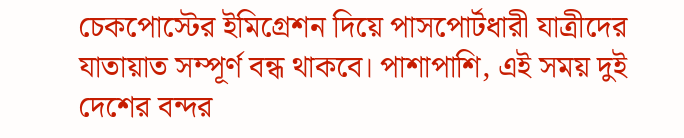চেকপোস্টের ইমিগ্রেশন দিয়ে পাসপোর্টধারী যাত্রীদের যাতায়াত সম্পূর্ণ বন্ধ থাকবে। পাশাপাশি, এই সময় দুই দেশের বন্দর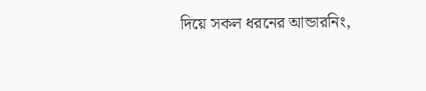দিয়ে সকল ধরনের আন্ডারনিং,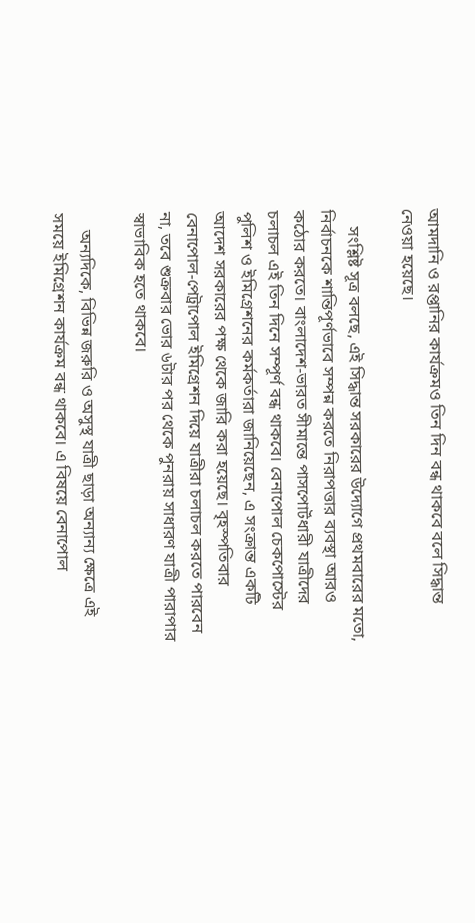আমদানি ও রপ্তানির কার্যক্রমও তিন দিন বন্ধ থাকবে বলে সিদ্ধান্ত নেওয়া হয়েছে।

    সংশ্লিষ্ট সূত্র বলছে, এই সিদ্ধান্ত সরকারের উদ্যোগে প্রথমবারের মতো, নির্বাচনকে শান্তিপূর্ণভাবে সম্পন্ন করতে নিরাপত্তার ব্যবস্থা আরও কঠোর করতে। বাংলাদেশ-ভারত সীমান্তে পাসপোর্টধারী যাত্রীদের চলাচল এই তিন দিনে সম্পূর্ণ বন্ধ থাকবে। বেনাপোল চেকপোস্টের পুলিশ ও ইমিগ্রেশনের কর্মকর্তারা জানিয়েছেন, এ সংক্রান্ত একটি আদেশ সরকারের পক্ষ থেকে জারি করা হয়েছে। বৃহস্পতিবার বেনাপোল-পেট্রাপোল ইমিগ্রেশন দিয়ে যাত্রীরা চলাচল করতে পারবেন না, তবে শুক্রবার ভোর ৬টার পর থেকে পুনরায় সাধারণ যাত্রী পারাপার স্বাভাবিক হতে থাকবে।

    অন্যদিকে, বিভিন্ন জরুরি ও অসুস্থ যাত্রী ছাড়া অন্যান্য ক্ষেত্রে এই সময়ে ইমিগ্রেশন কার্যক্রম বন্ধ থাকবে। এ বিষয়ে বেনাপোল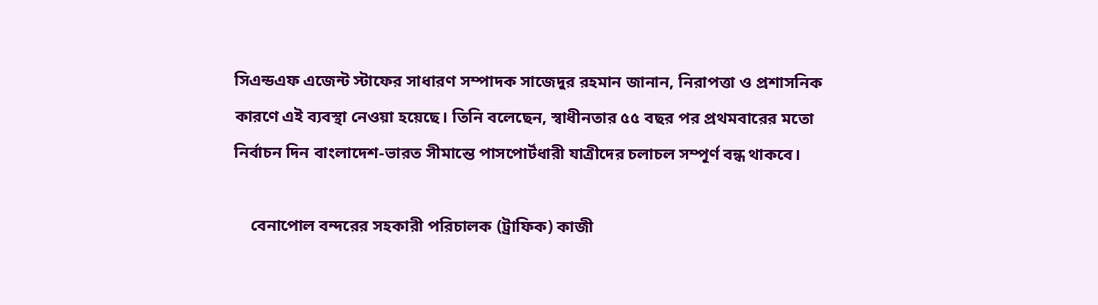সিএন্ডএফ এজেন্ট স্টাফের সাধারণ সম্পাদক সাজেদুর রহমান জানান, নিরাপত্তা ও প্রশাসনিক কারণে এই ব্যবস্থা নেওয়া হয়েছে। তিনি বলেছেন, স্বাধীনতার ৫৫ বছর পর প্রথমবারের মতো নির্বাচন দিন বাংলাদেশ-ভারত সীমান্তে পাসপোর্টধারী যাত্রীদের চলাচল সম্পূর্ণ বন্ধ থাকবে।

    বেনাপোল বন্দরের সহকারী পরিচালক (ট্রাফিক) কাজী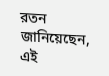রতন জানিয়েছেন, এই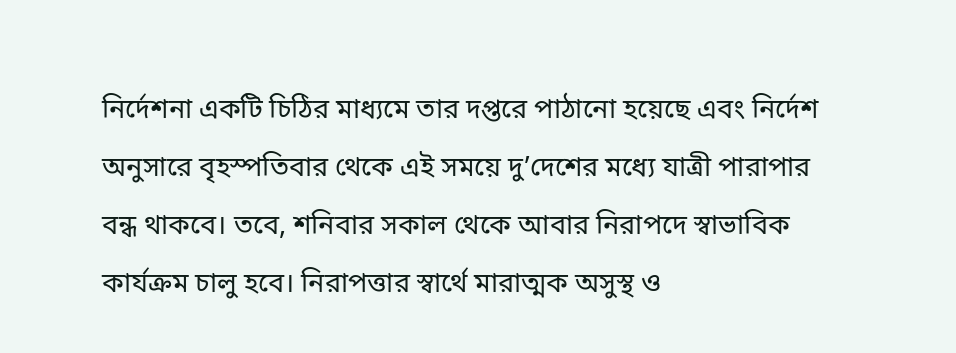নির্দেশনা একটি চিঠির মাধ্যমে তার দপ্তরে পাঠানো হয়েছে এবং নির্দেশ অনুসারে বৃহস্পতিবার থেকে এই সময়ে দু’দেশের মধ্যে যাত্রী পারাপার বন্ধ থাকবে। তবে, শনিবার সকাল থেকে আবার নিরাপদে স্বাভাবিক কার্যক্রম চালু হবে। নিরাপত্তার স্বার্থে মারাত্মক অসুস্থ ও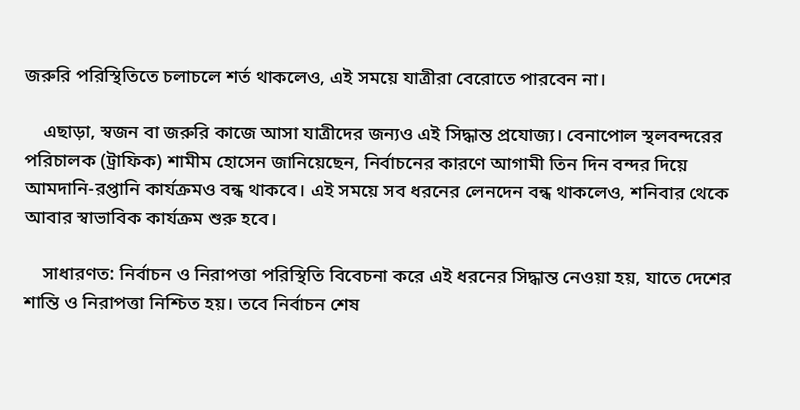জরুরি পরিস্থিতিতে চলাচলে শর্ত থাকলেও, এই সময়ে যাত্রীরা বেরোতে পারবেন না।

    এছাড়া, স্বজন বা জরুরি কাজে আসা যাত্রীদের জন্যও এই সিদ্ধান্ত প্রযোজ্য। বেনাপোল স্থলবন্দরের পরিচালক (ট্রাফিক) শামীম হোসেন জানিয়েছেন, নির্বাচনের কারণে আগামী তিন দিন বন্দর দিয়ে আমদানি-রপ্তানি কার্যক্রমও বন্ধ থাকবে। এই সময়ে সব ধরনের লেনদেন বন্ধ থাকলেও, শনিবার থেকে আবার স্বাভাবিক কার্যক্রম শুরু হবে।

    সাধারণত: নির্বাচন ও নিরাপত্তা পরিস্থিতি বিবেচনা করে এই ধরনের সিদ্ধান্ত নেওয়া হয়, যাতে দেশের শান্তি ও নিরাপত্তা নিশ্চিত হয়। তবে নির্বাচন শেষ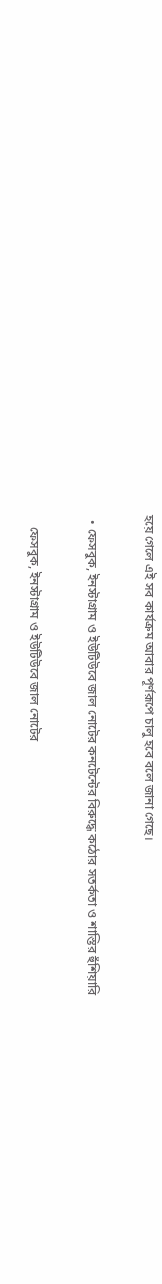হয়ে গেলে এই সব কার্যক্রম আবার পূর্ণরূপে চালু হবে বলে জানা গেছে।

  • ফেসবুক, ইনস্টাগ্রাম ও ইউটিউবে জাল নোটের কনটেন্টের বিরুদ্ধে কঠোর সতর্কতা ও শাস্তির হুঁশিয়ারি

    ফেসবুক, ইনস্টাগ্রাম ও ইউটিউবে জাল নোটের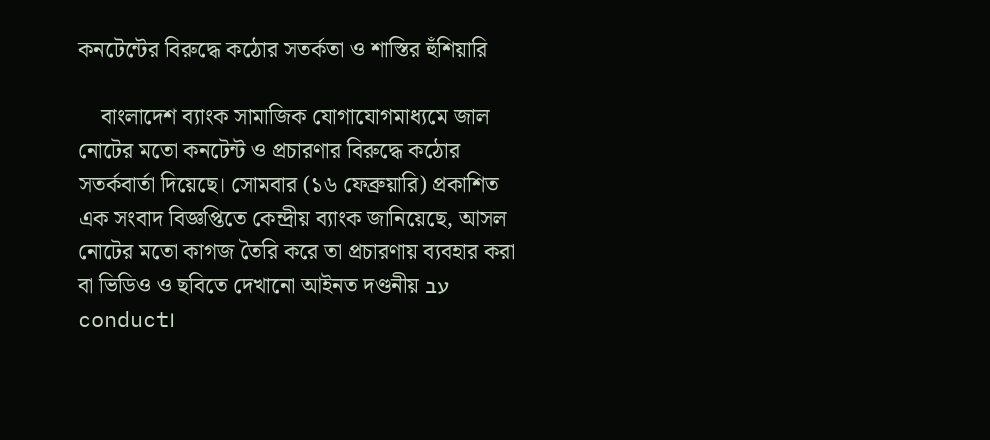কনটেন্টের বিরুদ্ধে কঠোর সতর্কতা ও শাস্তির হুঁশিয়ারি

    বাংলাদেশ ব্যাংক সামাজিক যোগাযোগমাধ্যমে জাল নোটের মতো কনটেন্ট ও প্রচারণার বিরুদ্ধে কঠোর সতর্কবার্তা দিয়েছে। সোমবার (১৬ ফেব্রুয়ারি) প্রকাশিত এক সংবাদ বিজ্ঞপ্তিতে কেন্দ্রীয় ব্যাংক জানিয়েছে, আসল নোটের মতো কাগজ তৈরি করে তা প্রচারণায় ব্যবহার করা বা ভিডিও ও ছবিতে দেখানো আইনত দণ্ডনীয় עב conduct।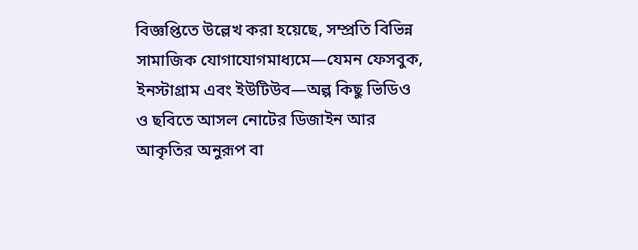বিজ্ঞপ্তিতে উল্লেখ করা হয়েছে, সম্প্রতি বিভিন্ন সামাজিক যোগাযোগমাধ্যমে—যেমন ফেসবুক, ইনস্টাগ্রাম এবং ইউটিউব—অল্প কিছু ভিডিও ও ছবিতে আসল নোটের ডিজাইন আর আকৃতির অনুরূপ বা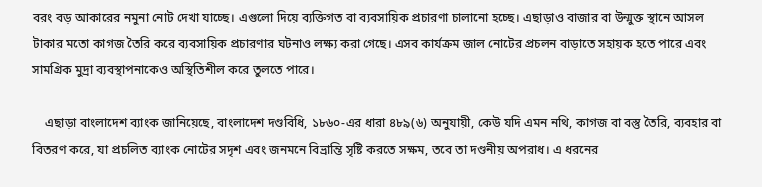বরং বড় আকারের নমুনা নোট দেখা যাচ্ছে। এগুলো দিয়ে ব্যক্তিগত বা ব্যবসায়িক প্রচারণা চালানো হচ্ছে। এছাড়াও বাজার বা উন্মুক্ত স্থানে আসল টাকার মতো কাগজ তৈরি করে ব্যবসায়িক প্রচারণার ঘটনাও লক্ষ্য করা গেছে। এসব কার্যক্রম জাল নোটের প্রচলন বাড়াতে সহায়ক হতে পারে এবং সামগ্রিক মুদ্রা ব্যবস্থাপনাকেও অস্থিতিশীল করে তুলতে পারে।

    এছাড়া বাংলাদেশ ব্যাংক জানিয়েছে, বাংলাদেশ দণ্ডবিধি, ১৮৬০-এর ধারা ৪৮৯(৬) অনুযায়ী, কেউ যদি এমন নথি, কাগজ বা বস্তু তৈরি, ব্যবহার বা বিতরণ করে, যা প্রচলিত ব্যাংক নোটের সদৃশ এবং জনমনে বিভ্রান্তি সৃষ্টি করতে সক্ষম, তবে তা দণ্ডনীয় অপরাধ। এ ধরনের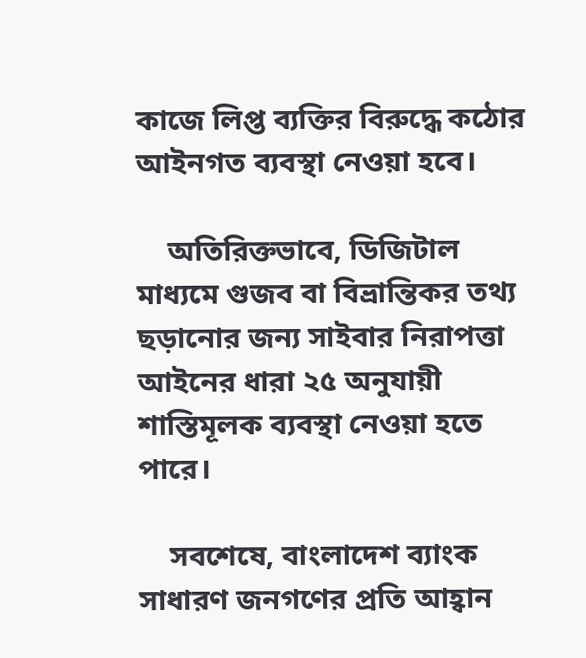কাজে লিপ্ত ব্যক্তির বিরুদ্ধে কঠোর আইনগত ব্যবস্থা নেওয়া হবে।

    অতিরিক্তভাবে, ডিজিটাল মাধ্যমে গুজব বা বিভ্রান্তিকর তথ্য ছড়ানোর জন্য সাইবার নিরাপত্তা আইনের ধারা ২৫ অনুযায়ী শাস্তিমূলক ব্যবস্থা নেওয়া হতে পারে।

    সবশেষে, বাংলাদেশ ব্যাংক সাধারণ জনগণের প্রতি আহ্বান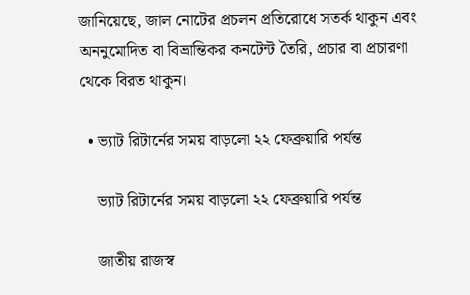জানিয়েছে, জাল নোটের প্রচলন প্রতিরোধে সতর্ক থাকুন এবং অননুমোদিত বা বিভ্রান্তিকর কনটেন্ট তৈরি, প্রচার বা প্রচারণা থেকে বিরত থাকুন।

  • ভ্যাট রিটার্নের সময় বাড়লো ২২ ফেব্রুয়ারি পর্যন্ত

    ভ্যাট রিটার্নের সময় বাড়লো ২২ ফেব্রুয়ারি পর্যন্ত

    জাতীয় রাজস্ব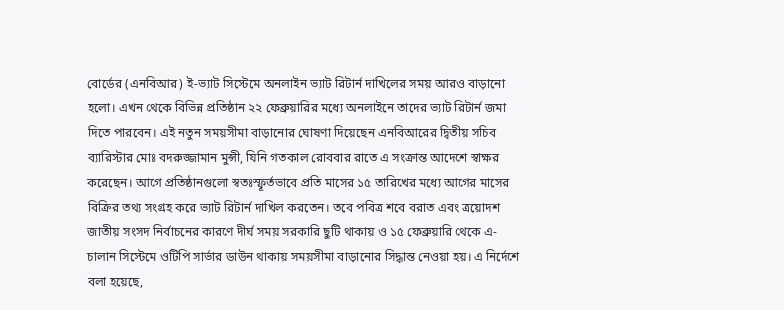বোর্ডের (এনবিআর) ই-ভ্যাট সিস্টেমে অনলাইন ভ্যাট রিটার্ন দাখিলের সময় আরও বাড়ানো হলো। এখন থেকে বিভিন্ন প্রতিষ্ঠান ২২ ফেব্রুয়ারির মধ্যে অনলাইনে তাদের ভ্যাট রিটার্ন জমা দিতে পারবেন। এই নতুন সময়সীমা বাড়ানোর ঘোষণা দিয়েছেন এনবিআরের দ্বিতীয় সচিব ব্যারিস্টার মোঃ বদরুজ্জামান মুন্সী, যিনি গতকাল রোববার রাতে এ সংক্রান্ত আদেশে স্বাক্ষর করেছেন। আগে প্রতিষ্ঠানগুলো স্বতঃস্ফূর্তভাবে প্রতি মাসের ১৫ তারিখের মধ্যে আগের মাসের বিক্রির তথ্য সংগ্রহ করে ভ্যাট রিটার্ন দাখিল করতেন। তবে পবিত্র শবে বরাত এবং ত্রয়োদশ জাতীয় সংসদ নির্বাচনের কারণে দীর্ঘ সময় সরকারি ছুটি থাকায় ও ১৫ ফেব্রুয়ারি থেকে এ-চালান সিস্টেমে ওটিপি সার্ভার ডাউন থাকায় সময়সীমা বাড়ানোর সিদ্ধান্ত নেওয়া হয়। এ নির্দেশে বলা হয়েছে,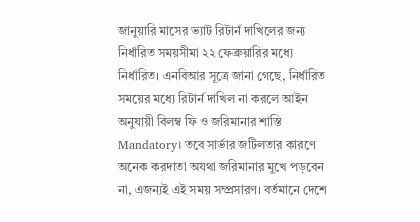জানুয়ারি মাসের ভ্যাট রিটার্ন দাখিলের জন্য নির্ধারিত সময়সীমা ২২ ফেব্রুয়ারির মধ্যে নির্ধারিত। এনবিআর সূত্রে জানা গেছে, নির্ধারিত সময়ের মধ্যে রিটার্ন দাখিল না করলে আইন অনুযায়ী বিলম্ব ফি ও জরিমানার শাস্তি Mandatory। তবে সার্ভার জটিলতার কারণে অনেক করদাতা অযথা জরিমানার মুখে পড়বেন না, এজন্যই এই সময় সম্প্রসারণ। বর্তমানে দেশে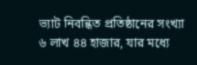ভ্যাট নিবন্ধিত প্রতিষ্ঠানের সংখ্যা ৬ লাখ ৪৪ হাজার, যার মধ্যে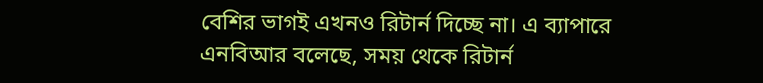বেশির ভাগই এখনও রিটার্ন দিচ্ছে না। এ ব্যাপারে এনবিআর বলেছে, সময় থেকে রিটার্ন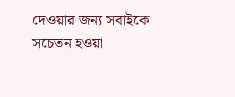দেওয়ার জন্য সবাইকে সচেতন হওয়া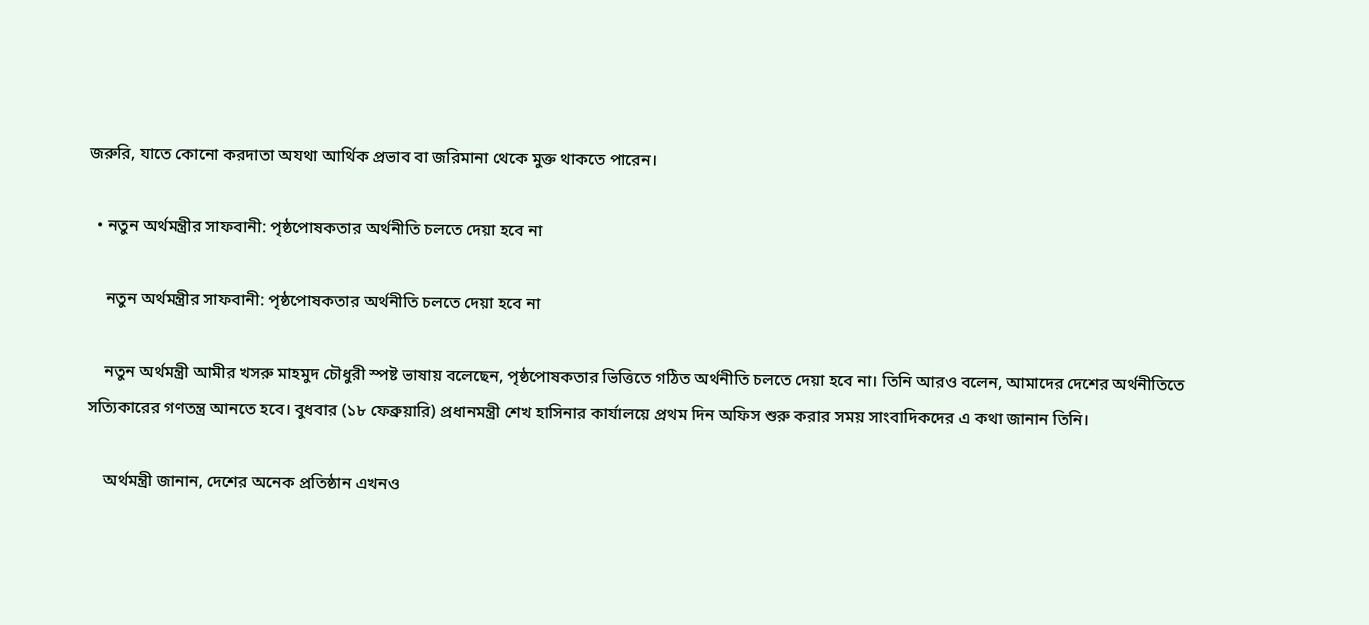জরুরি, যাতে কোনো করদাতা অযথা আর্থিক প্রভাব বা জরিমানা থেকে মুক্ত থাকতে পারেন।

  • নতুন অর্থমন্ত্রীর সাফবানী: পৃষ্ঠপোষকতার অর্থনীতি চলতে দেয়া হবে না

    নতুন অর্থমন্ত্রীর সাফবানী: পৃষ্ঠপোষকতার অর্থনীতি চলতে দেয়া হবে না

    নতুন অর্থমন্ত্রী আমীর খসরু মাহমুদ চৌধুরী স্পষ্ট ভাষায় বলেছেন, পৃষ্ঠপোষকতার ভিত্তিতে গঠিত অর্থনীতি চলতে দেয়া হবে না। তিনি আরও বলেন, আমাদের দেশের অর্থনীতিতে সত্যিকারের গণতন্ত্র আনতে হবে। বুধবার (১৮ ফেব্রুয়ারি) প্রধানমন্ত্রী শেখ হাসিনার কার্যালয়ে প্রথম দিন অফিস শুরু করার সময় সাংবাদিকদের এ কথা জানান তিনি।

    অর্থমন্ত্রী জানান, দেশের অনেক প্রতিষ্ঠান এখনও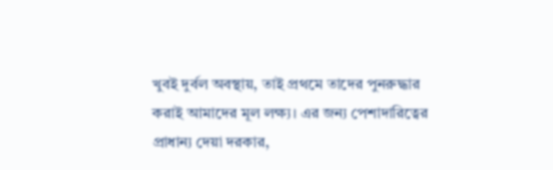খুবই দুর্বল অবস্থায়, তাই প্রথমে তাদের পুনরুদ্ধার করাই আমাদের মূল লক্ষ্য। এর জন্য পেশাদারিত্বের প্রাধান্য দেয়া দরকার,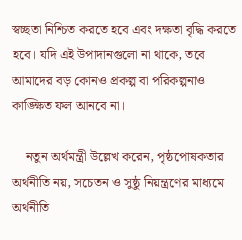স্বচ্ছতা নিশ্চিত করতে হবে এবং দক্ষতা বৃদ্ধি করতে হবে। যদি এই উপাদানগুলো না থাকে, তবে আমাদের বড় কোনও প্রকল্প বা পরিকল্পনাও কাঙ্ক্ষিত ফল আনবে না।

    নতুন অর্থমন্ত্রী উল্লেখ করেন, পৃষ্ঠপোষকতার অর্থনীতি নয়, সচেতন ও সুষ্ঠু নিয়ন্ত্রণের মাধ্যমে অর্থনীতি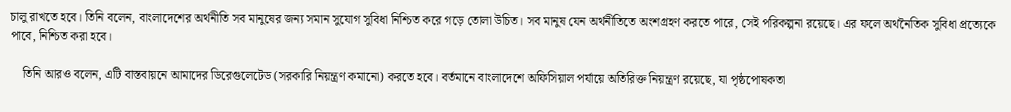চালু রাখতে হবে। তিনি বলেন, বাংলাদেশের অর্থনীতি সব মানুষের জন্য সমান সুযোগ সুবিধা নিশ্চিত করে গড়ে তোলা উচিত। সব মানুষ যেন অর্থনীতিতে অংশগ্রহণ করতে পারে, সেই পরিকল্পনা রয়েছে। এর ফলে অর্থনৈতিক সুবিধা প্রত্যেকে পাবে, নিশ্চিত করা হবে।

    তিনি আরও বলেন, এটি বাস্তবায়নে আমাদের ডিরেগুলেটেড (সরকারি নিয়ন্ত্রণ কমানো) করতে হবে। বর্তমানে বাংলাদেশে অফিসিয়াল পর্যায়ে অতিরিক্ত নিয়ন্ত্রণ রয়েছে, যা পৃষ্ঠপোষকতা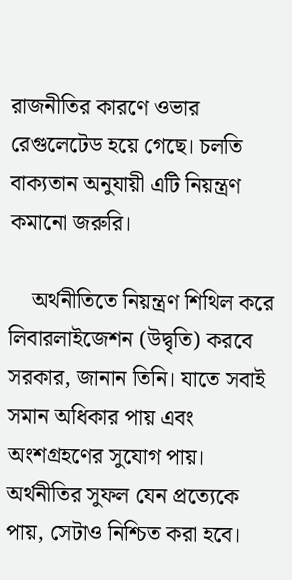রাজনীতির কারণে ওভার রেগুলেটেড হয়ে গেছে। চলতি বাক্যতান অনুযায়ী এটি নিয়ন্ত্রণ কমানো জরুরি।

    অর্থনীতিতে নিয়ন্ত্রণ শিথিল করে লিবারলাইজেশন (উদ্বৃতি) করবে সরকার, জানান তিনি। যাতে সবাই সমান অধিকার পায় এবং অংশগ্রহণের সুযোগ পায়। অর্থনীতির সুফল যেন প্রত্যেকে পায়, সেটাও নিশ্চিত করা হবে।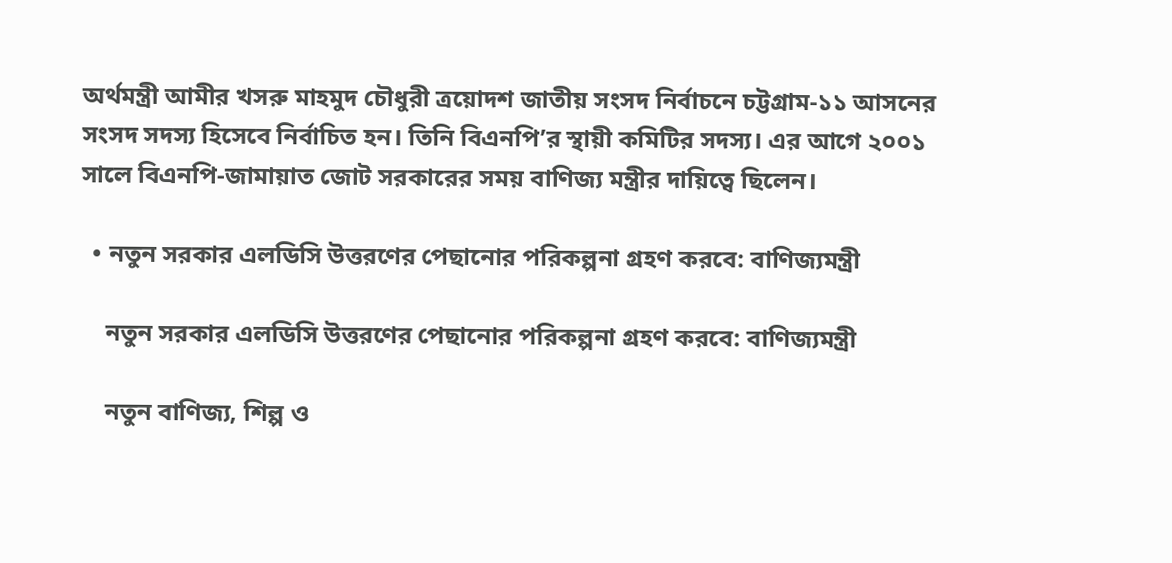অর্থমন্ত্রী আমীর খসরু মাহমুদ চৌধুরী ত্রয়োদশ জাতীয় সংসদ নির্বাচনে চট্টগ্রাম-১১ আসনের সংসদ সদস্য হিসেবে নির্বাচিত হন। তিনি বিএনপি’র স্থায়ী কমিটির সদস্য। এর আগে ২০০১ সালে বিএনপি-জামায়াত জোট সরকারের সময় বাণিজ্য মন্ত্রীর দায়িত্বে ছিলেন।

  • নতুন সরকার এলডিসি উত্তরণের পেছানোর পরিকল্পনা গ্রহণ করবে: বাণিজ্যমন্ত্রী

    নতুন সরকার এলডিসি উত্তরণের পেছানোর পরিকল্পনা গ্রহণ করবে: বাণিজ্যমন্ত্রী

    নতুন বাণিজ্য, শিল্প ও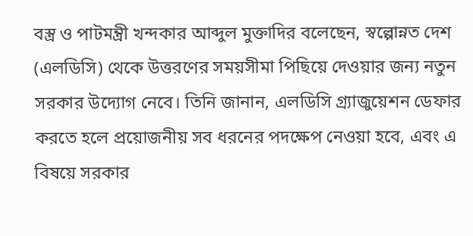বস্ত্র ও পাটমন্ত্রী খন্দকার আব্দুল মুক্তাদির বলেছেন, স্বল্পোন্নত দেশ (এলডিসি) থেকে উত্তরণের সময়সীমা পিছিয়ে দেওয়ার জন্য নতুন সরকার উদ্যোগ নেবে। তিনি জানান, এলডিসি গ্র্যাজুয়েশন ডেফার করতে হলে প্রয়োজনীয় সব ধরনের পদক্ষেপ নেওয়া হবে, এবং এ বিষয়ে সরকার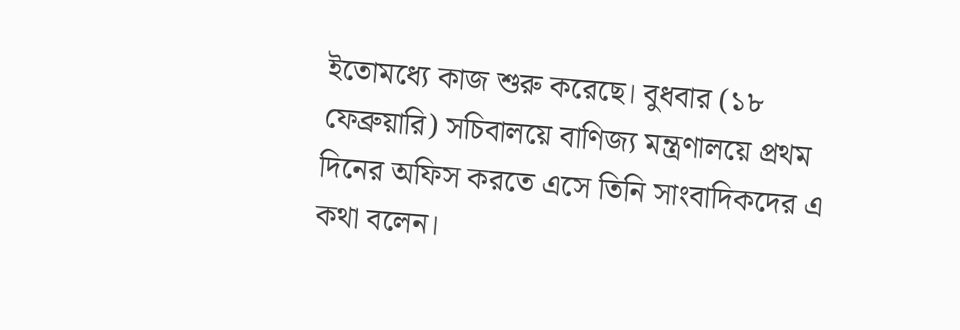ইতোমধ্যে কাজ শুরু করেছে। বুধবার (১৮ ফেব্রুয়ারি) সচিবালয়ে বাণিজ্য মন্ত্রণালয়ে প্রথম দিনের অফিস করতে এসে তিনি সাংবাদিকদের এ কথা বলেন।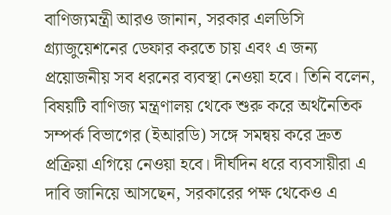বাণিজ্যমন্ত্রী আরও জানান, সরকার এলডিসি গ্র্যাজুয়েশনের ডেফার করতে চায় এবং এ জন্য প্রয়োজনীয় সব ধরনের ব্যবস্থা নেওয়া হবে। তিনি বলেন, বিষয়টি বাণিজ্য মন্ত্রণালয় থেকে শুরু করে অর্থনৈতিক সম্পর্ক বিভাগের (ইআরডি) সঙ্গে সমন্বয় করে দ্রুত প্রক্রিয়া এগিয়ে নেওয়া হবে। দীর্ঘদিন ধরে ব্যবসায়ীরা এ দাবি জানিয়ে আসছেন, সরকারের পক্ষ থেকেও এ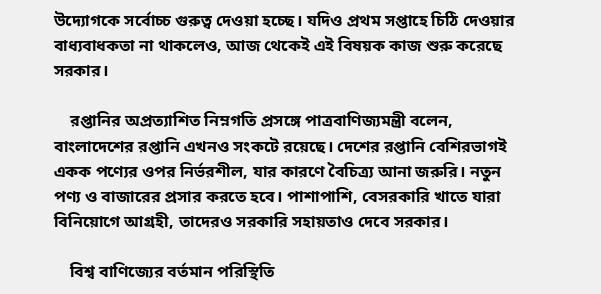উদ্যোগকে সর্বোচ্চ গুরুত্ব দেওয়া হচ্ছে। যদিও প্রথম সপ্তাহে চিঠি দেওয়ার বাধ্যবাধকতা না থাকলেও, আজ থেকেই এই বিষয়ক কাজ শুরু করেছে সরকার।

    রপ্তানির অপ্রত্যাশিত নিম্নগতি প্রসঙ্গে পাত্রবাণিজ্যমন্ত্রী বলেন, বাংলাদেশের রপ্তানি এখনও সংকটে রয়েছে। দেশের রপ্তানি বেশিরভাগই একক পণ্যের ওপর নির্ভরশীল, যার কারণে বৈচিত্র্য আনা জরুরি। নতুন পণ্য ও বাজারের প্রসার করতে হবে। পাশাপাশি, বেসরকারি খাতে যারা বিনিয়োগে আগ্রহী, তাদেরও সরকারি সহায়তাও দেবে সরকার।

    বিশ্ব বাণিজ্যের বর্তমান পরিস্থিতি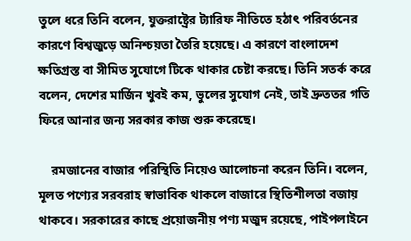তুলে ধরে তিনি বলেন, যুক্তরাষ্ট্রের ট্যারিফ নীতিতে হঠাৎ পরিবর্তনের কারণে বিশ্বজুড়ে অনিশ্চয়তা তৈরি হয়েছে। এ কারণে বাংলাদেশ ক্ষতিগ্রস্ত বা সীমিত সুযোগে টিকে থাকার চেষ্টা করছে। তিনি সতর্ক করে বলেন, দেশের মার্জিন খুবই কম, ভুলের সুযোগ নেই, তাই দ্রুততর গতি ফিরে আনার জন্য সরকার কাজ শুরু করেছে।

    রমজানের বাজার পরিস্থিতি নিয়েও আলোচনা করেন তিনি। বলেন, মূলত পণ্যের সরবরাহ স্বাভাবিক থাকলে বাজারে স্থিতিশীলতা বজায় থাকবে। সরকারের কাছে প্রয়োজনীয় পণ্য মজুদ রয়েছে, পাইপলাইনে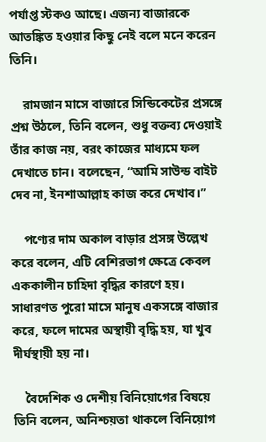পর্যাপ্ত স্টকও আছে। এজন্য বাজারকে আতঙ্কিত হওয়ার কিছু নেই বলে মনে করেন তিনি।

    রামজান মাসে বাজারে সিন্ডিকেটের প্রসঙ্গে প্রশ্ন উঠলে, তিনি বলেন, শুধু বক্তব্য দেওয়াই তাঁর কাজ নয়, বরং কাজের মাধ্যমে ফল দেখাতে চান। বলেছেন, “আমি সাউন্ড বাইট দেব না, ইনশাআল্লাহ কাজ করে দেখাব।”

    পণ্যের দাম অকাল বাড়ার প্রসঙ্গ উল্লেখ করে বলেন, এটি বেশিরভাগ ক্ষেত্রে কেবল এককালীন চাহিদা বৃদ্ধির কারণে হয়। সাধারণত পুরো মাসে মানুষ একসঙ্গে বাজার করে, ফলে দামের অস্থায়ী বৃদ্ধি হয়, যা খুব দীর্ঘস্থায়ী হয় না।

    বৈদেশিক ও দেশীয় বিনিয়োগের বিষয়ে তিনি বলেন, অনিশ্চয়তা থাকলে বিনিয়োগ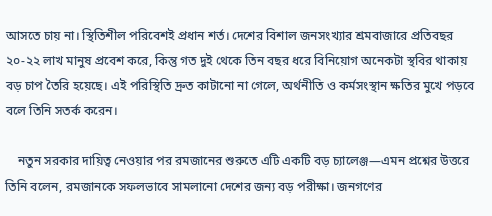আসতে চায় না। স্থিতিশীল পরিবেশই প্রধান শর্ত। দেশের বিশাল জনসংখ্যার শ্রমবাজারে প্রতিবছর ২০-২২ লাখ মানুষ প্রবেশ করে, কিন্তু গত দুই থেকে তিন বছর ধরে বিনিয়োগ অনেকটা স্থবির থাকায় বড় চাপ তৈরি হয়েছে। এই পরিস্থিতি দ্রুত কাটানো না গেলে, অর্থনীতি ও কর্মসংস্থান ক্ষতির মুখে পড়বে বলে তিনি সতর্ক করেন।

    নতুন সরকার দায়িত্ব নেওয়ার পর রমজানের শুরুতে এটি একটি বড় চ্যালেঞ্জ—এমন প্রশ্নের উত্তরে তিনি বলেন, রমজানকে সফলভাবে সামলানো দেশের জন্য বড় পরীক্ষা। জনগণের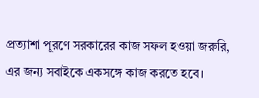প্রত্যাশা পূরণে সরকারের কাজ সফল হওয়া জরুরি, এর জন্য সবাইকে একসঙ্গে কাজ করতে হবে।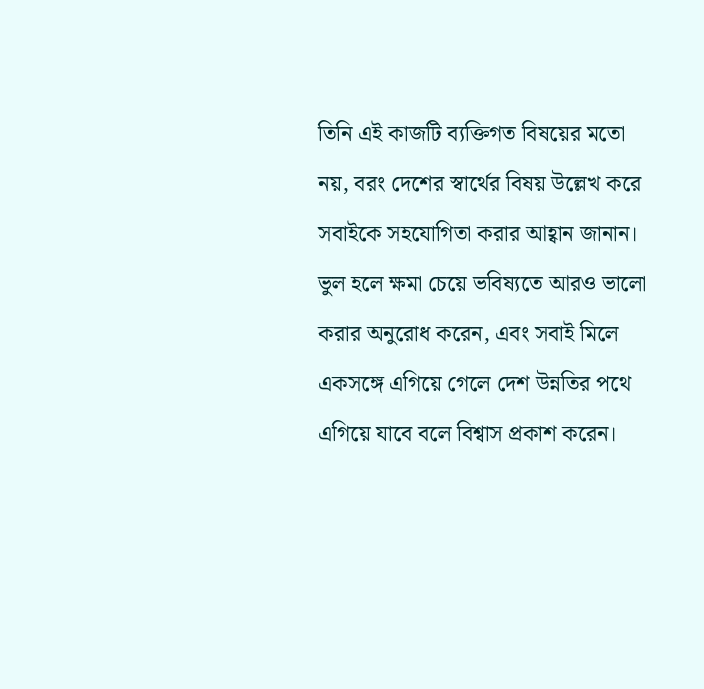তিনি এই কাজটি ব্যক্তিগত বিষয়ের মতো নয়, বরং দেশের স্বার্থের বিষয় উল্লেখ করে সবাইকে সহযোগিতা করার আহ্বান জানান। ভুল হলে ক্ষমা চেয়ে ভবিষ্যতে আরও ভালো করার অনুরোধ করেন, এবং সবাই মিলে একসঙ্গে এগিয়ে গেলে দেশ উন্নতির পথে এগিয়ে যাবে বলে বিশ্বাস প্রকাশ করেন।